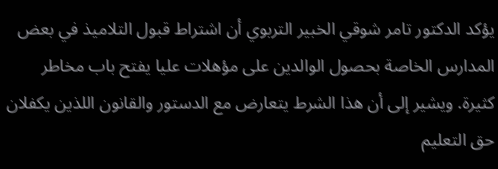يؤكد الدكتور تامر شوقي الخبير التربوي أن اشتراط قبول التلاميذ في بعض المدارس الخاصة بحصول الوالدين على مؤهلات عليا يفتح باب مخاطر كثيرة. ويشير إلى أن هذا الشرط يتعارض مع الدستور والقانون اللذين يكفلان حق التعليم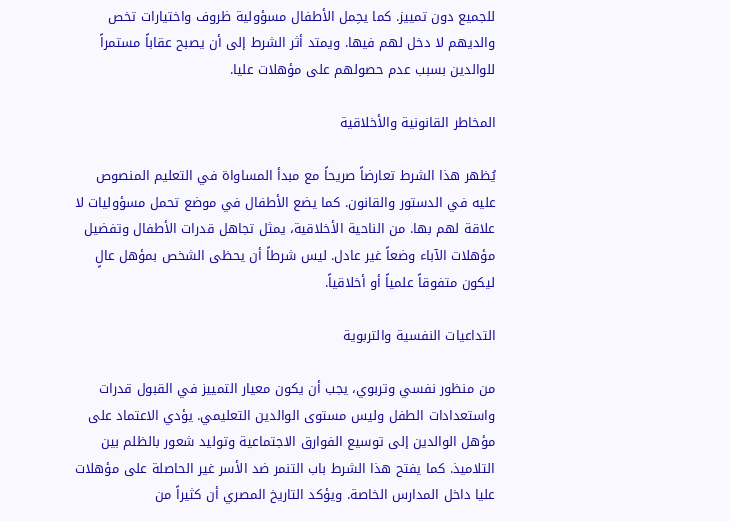للجميع دون تمييز. كما يحِمل الأطفال مسؤولية ظروف واختيارات تخص والديهم لا دخل لهم فيها. ويمتد أثر الشرط إلى أن يصبح عقاباً مستمراً للوالدين بسبب عدم حصولهم على مؤهلات عليا.

المخاطر القانونية والأخلاقية

يُظهر هذا الشرط تعارضاً صريحاً مع مبدأ المساواة في التعليم المنصوص عليه في الدستور والقانون. كما يضع الأطفال في موضع تحمل مسؤوليات لا علاقة لهم بها. من الناحية الأخلاقية، يمثل تجاهل قدرات الأطفال وتفضيل مؤهلات الآباء وضعاً غير عادل. ليس شرطاً أن يحظى الشخص بمؤهل عالٍ ليكون متفوقاً علمياً أو أخلاقياً.

التداعيات النفسية والتربوية

من منظور نفسي وتربوي، يجب أن يكون معيار التمييز في القبول قدرات واستعدادات الطفل وليس مستوى الوالدين التعليمي. يؤدي الاعتماد على مؤهل الوالدين إلى توسيع الفوارق الاجتماعية وتوليد شعور بالظلم بين التلاميذ. كما يفتح هذا الشرط باب التنمر ضد الأسر غير الحاصلة على مؤهلات عليا داخل المدارس الخاصة. ويؤكد التاريخ المصري أن كثيراً من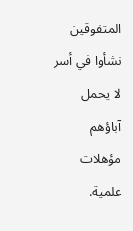المتفوقين نشأوا في أسر لا يحمل آباؤهم مؤهلات علمية.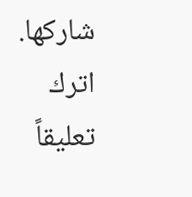شاركها.
اترك تعليقاً